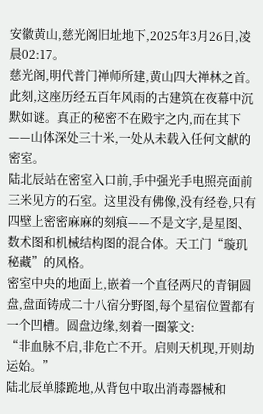安徽黄山,慈光阁旧址地下,2025年3月26日,凌晨02:17。
慈光阁,明代普门禅师所建,黄山四大禅林之首。此刻,这座历经五百年风雨的古建筑在夜幕中沉默如谜。真正的秘密不在殿宇之内,而在其下——山体深处三十米,一处从未载入任何文献的密室。
陆北辰站在密室入口前,手中强光手电照亮面前三米见方的石室。这里没有佛像,没有经卷,只有四壁上密密麻麻的刻痕——不是文字,是星图、数术图和机械结构图的混合体。天工门“璇玑秘藏”的风格。
密室中央的地面上,嵌着一个直径两尺的青铜圆盘,盘面铸成二十八宿分野图,每个星宿位置都有一个凹槽。圆盘边缘,刻着一圈篆文:
“非血脉不启,非危亡不开。启则天机现,开则劫运始。”
陆北辰单膝跪地,从背包中取出消毒器械和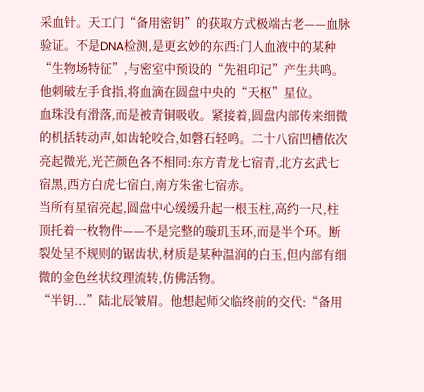采血针。天工门“备用密钥”的获取方式极端古老——血脉验证。不是DNA检测,是更玄妙的东西:门人血液中的某种“生物场特征”,与密室中预设的“先祖印记”产生共鸣。
他刺破左手食指,将血滴在圆盘中央的“天枢”星位。
血珠没有滑落,而是被青铜吸收。紧接着,圆盘内部传来细微的机括转动声,如齿轮咬合,如磬石轻鸣。二十八宿凹槽依次亮起微光,光芒颜色各不相同:东方青龙七宿青,北方玄武七宿黑,西方白虎七宿白,南方朱雀七宿赤。
当所有星宿亮起,圆盘中心缓缓升起一根玉柱,高约一尺,柱顶托着一枚物件——不是完整的璇玑玉环,而是半个环。断裂处呈不规则的锯齿状,材质是某种温润的白玉,但内部有细微的金色丝状纹理流转,仿佛活物。
“半钥...”陆北辰皱眉。他想起师父临终前的交代:“备用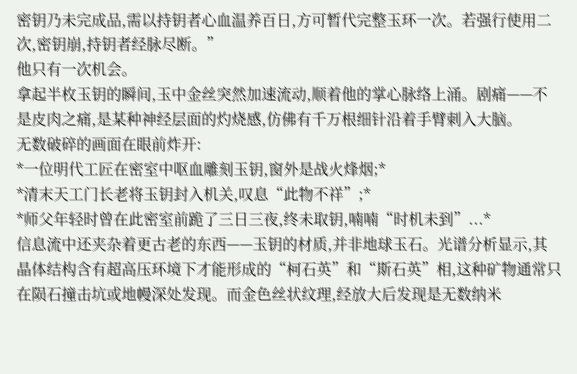密钥乃未完成品,需以持钥者心血温养百日,方可暂代完整玉环一次。若强行使用二次,密钥崩,持钥者经脉尽断。”
他只有一次机会。
拿起半枚玉钥的瞬间,玉中金丝突然加速流动,顺着他的掌心脉络上涌。剧痛——不是皮肉之痛,是某种神经层面的灼烧感,仿佛有千万根细针沿着手臂刺入大脑。
无数破碎的画面在眼前炸开:
*一位明代工匠在密室中呕血雕刻玉钥,窗外是战火烽烟;*
*清末天工门长老将玉钥封入机关,叹息“此物不祥”;*
*师父年轻时曾在此密室前跪了三日三夜,终未取钥,喃喃“时机未到”...*
信息流中还夹杂着更古老的东西——玉钥的材质,并非地球玉石。光谱分析显示,其晶体结构含有超高压环境下才能形成的“柯石英”和“斯石英”相,这种矿物通常只在陨石撞击坑或地幔深处发现。而金色丝状纹理,经放大后发现是无数纳米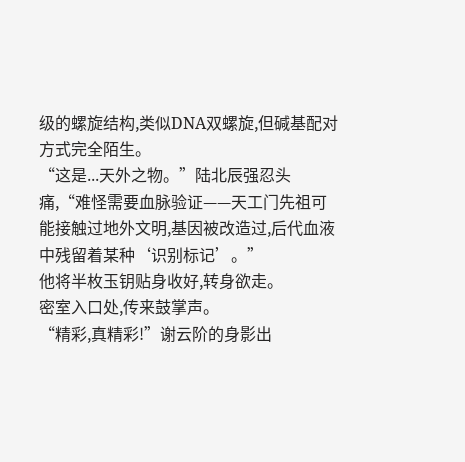级的螺旋结构,类似DNA双螺旋,但碱基配对方式完全陌生。
“这是...天外之物。”陆北辰强忍头痛,“难怪需要血脉验证——天工门先祖可能接触过地外文明,基因被改造过,后代血液中残留着某种‘识别标记’。”
他将半枚玉钥贴身收好,转身欲走。
密室入口处,传来鼓掌声。
“精彩,真精彩!”谢云阶的身影出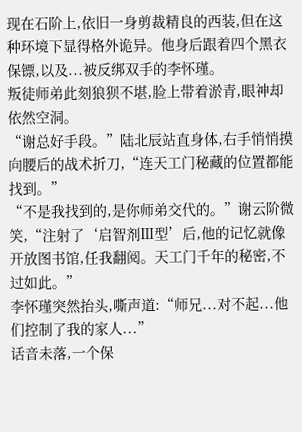现在石阶上,依旧一身剪裁精良的西装,但在这种环境下显得格外诡异。他身后跟着四个黑衣保镖,以及...被反绑双手的李怀瑾。
叛徒师弟此刻狼狈不堪,脸上带着淤青,眼神却依然空洞。
“谢总好手段。”陆北辰站直身体,右手悄悄摸向腰后的战术折刀,“连天工门秘藏的位置都能找到。”
“不是我找到的,是你师弟交代的。”谢云阶微笑,“注射了‘启智剂Ⅲ型’后,他的记忆就像开放图书馆,任我翻阅。天工门千年的秘密,不过如此。”
李怀瑾突然抬头,嘶声道:“师兄...对不起...他们控制了我的家人...”
话音未落,一个保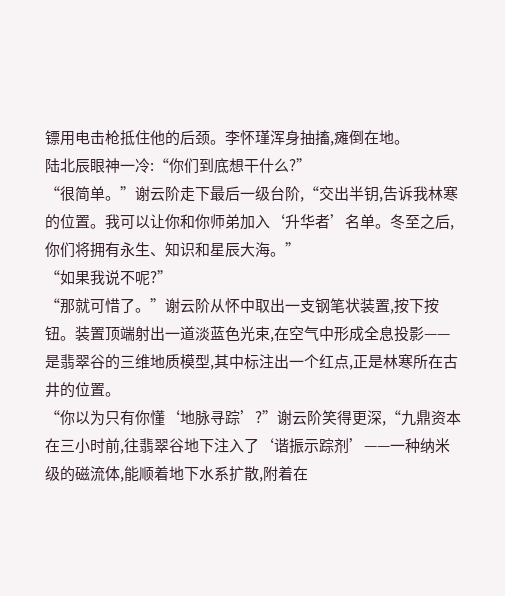镖用电击枪抵住他的后颈。李怀瑾浑身抽搐,瘫倒在地。
陆北辰眼神一冷:“你们到底想干什么?”
“很简单。”谢云阶走下最后一级台阶,“交出半钥,告诉我林寒的位置。我可以让你和你师弟加入‘升华者’名单。冬至之后,你们将拥有永生、知识和星辰大海。”
“如果我说不呢?”
“那就可惜了。”谢云阶从怀中取出一支钢笔状装置,按下按钮。装置顶端射出一道淡蓝色光束,在空气中形成全息投影——是翡翠谷的三维地质模型,其中标注出一个红点,正是林寒所在古井的位置。
“你以为只有你懂‘地脉寻踪’?”谢云阶笑得更深,“九鼎资本在三小时前,往翡翠谷地下注入了‘谐振示踪剂’——一种纳米级的磁流体,能顺着地下水系扩散,附着在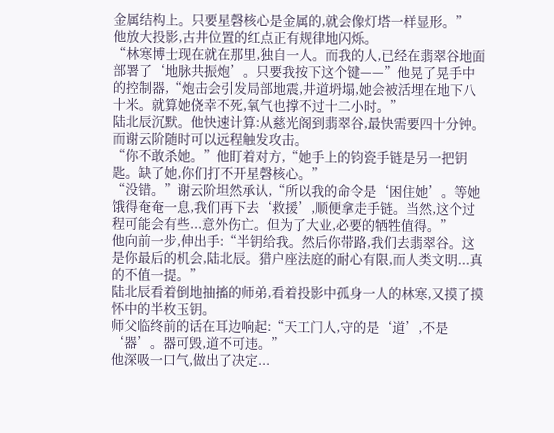金属结构上。只要星磬核心是金属的,就会像灯塔一样显形。”
他放大投影,古井位置的红点正有规律地闪烁。
“林寒博士现在就在那里,独自一人。而我的人,已经在翡翠谷地面部署了‘地脉共振炮’。只要我按下这个键——”他晃了晃手中的控制器,“炮击会引发局部地震,井道坍塌,她会被活埋在地下八十米。就算她侥幸不死,氧气也撑不过十二小时。”
陆北辰沉默。他快速计算:从慈光阁到翡翠谷,最快需要四十分钟。而谢云阶随时可以远程触发攻击。
“你不敢杀她。”他盯着对方,“她手上的钧瓷手链是另一把钥匙。缺了她,你们打不开星磬核心。”
“没错。”谢云阶坦然承认,“所以我的命令是‘困住她’。等她饿得奄奄一息,我们再下去‘救援’,顺便拿走手链。当然,这个过程可能会有些...意外伤亡。但为了大业,必要的牺牲值得。”
他向前一步,伸出手:“半钥给我。然后你带路,我们去翡翠谷。这是你最后的机会,陆北辰。猎户座法庭的耐心有限,而人类文明...真的不值一提。”
陆北辰看着倒地抽搐的师弟,看着投影中孤身一人的林寒,又摸了摸怀中的半枚玉钥。
师父临终前的话在耳边响起:“天工门人,守的是‘道’,不是‘器’。器可毁,道不可违。”
他深吸一口气,做出了决定...